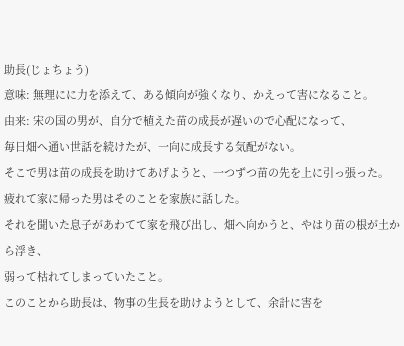助長(じょちょう)
意味: 無理にに力を添えて、ある傾向が強くなり、かえって害になること。
由来: 宋の国の男が、自分で植えた苗の成長が遅いので心配になって、
毎日畑へ通い世話を続けたが、一向に成長する気配がない。
そこで男は苗の成長を助けてあげようと、一つずつ苗の先を上に引っ張った。
疲れて家に帰った男はそのことを家族に話した。
それを聞いた息子があわてて家を飛び出し、畑へ向かうと、やはり苗の根が土から浮き、
弱って枯れてしまっていたこと。
このことから助長は、物事の生長を助けようとして、余計に害を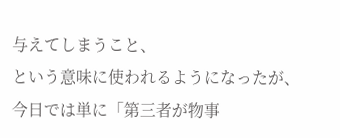与えてしまうこと、
という意味に使われるようになったが、
今日では単に「第三者が物事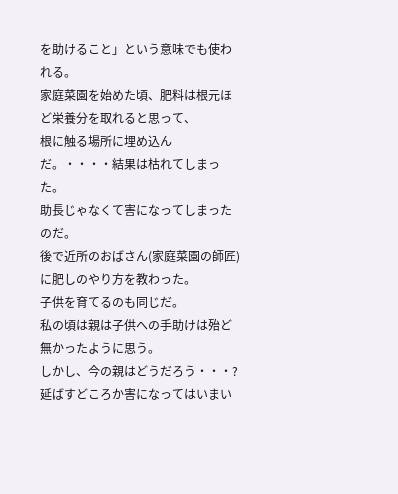を助けること」という意味でも使われる。
家庭菜園を始めた頃、肥料は根元ほど栄養分を取れると思って、
根に触る場所に埋め込んだ。・・・・結果は枯れてしまった。
助長じゃなくて害になってしまったのだ。
後で近所のおばさん(家庭菜園の師匠)に肥しのやり方を教わった。
子供を育てるのも同じだ。
私の頃は親は子供への手助けは殆ど無かったように思う。
しかし、今の親はどうだろう・・・?延ばすどころか害になってはいまい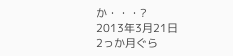か・・・?
2013年3月21日
2っか月ぐら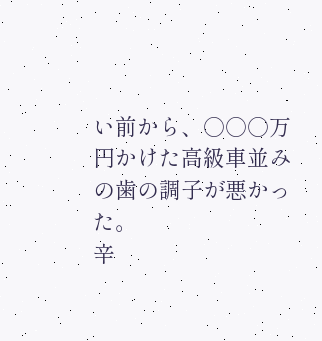い前から、○○○万円かけた高級車並みの歯の調子が悪かった。
辛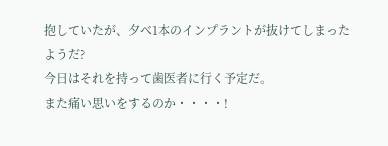抱していたが、夕べ1本のインプラントが抜けてしまったようだ?
今日はそれを持って歯医者に行く予定だ。
また痛い思いをするのか・・・・!